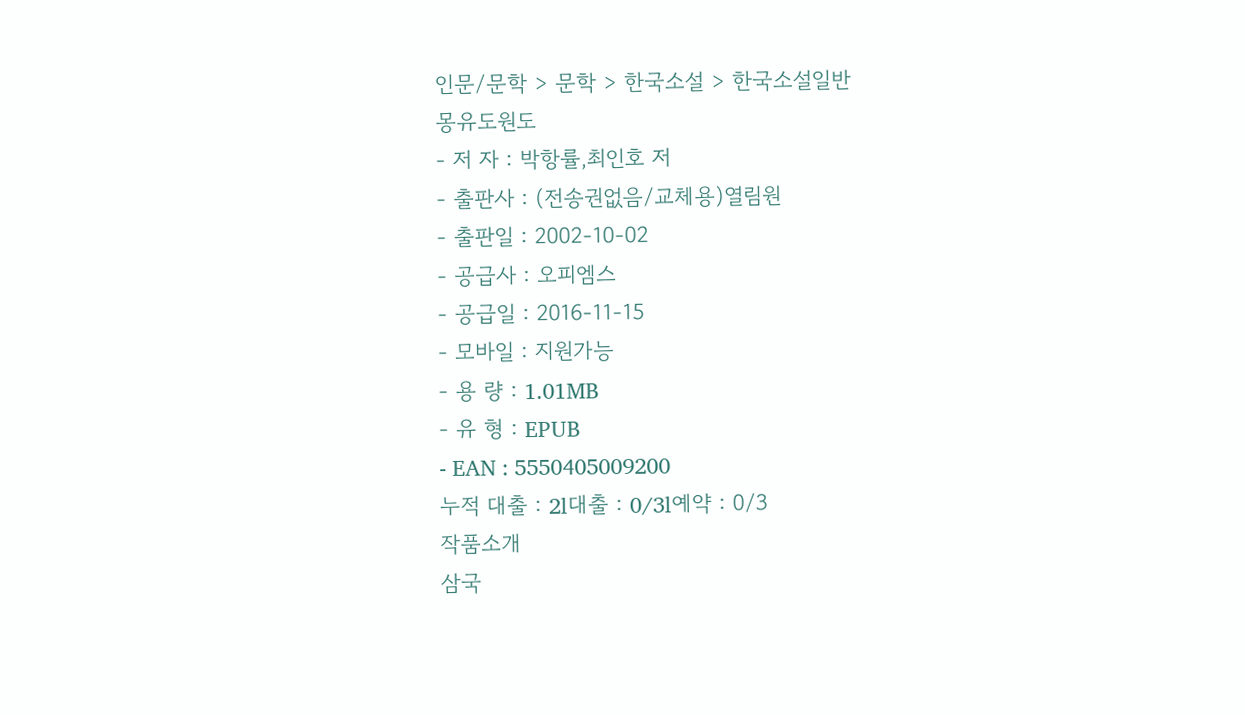인문/문학 > 문학 > 한국소설 > 한국소설일반
몽유도원도
- 저 자 : 박항률,최인호 저
- 출판사 : (전송권없음/교체용)열림원
- 출판일 : 2002-10-02
- 공급사 : 오피엠스
- 공급일 : 2016-11-15
- 모바일 : 지원가능
- 용 량 : 1.01MB
- 유 형 : EPUB
- EAN : 5550405009200
누적 대출 : 2l대출 : 0/3l예약 : 0/3
작품소개
삼국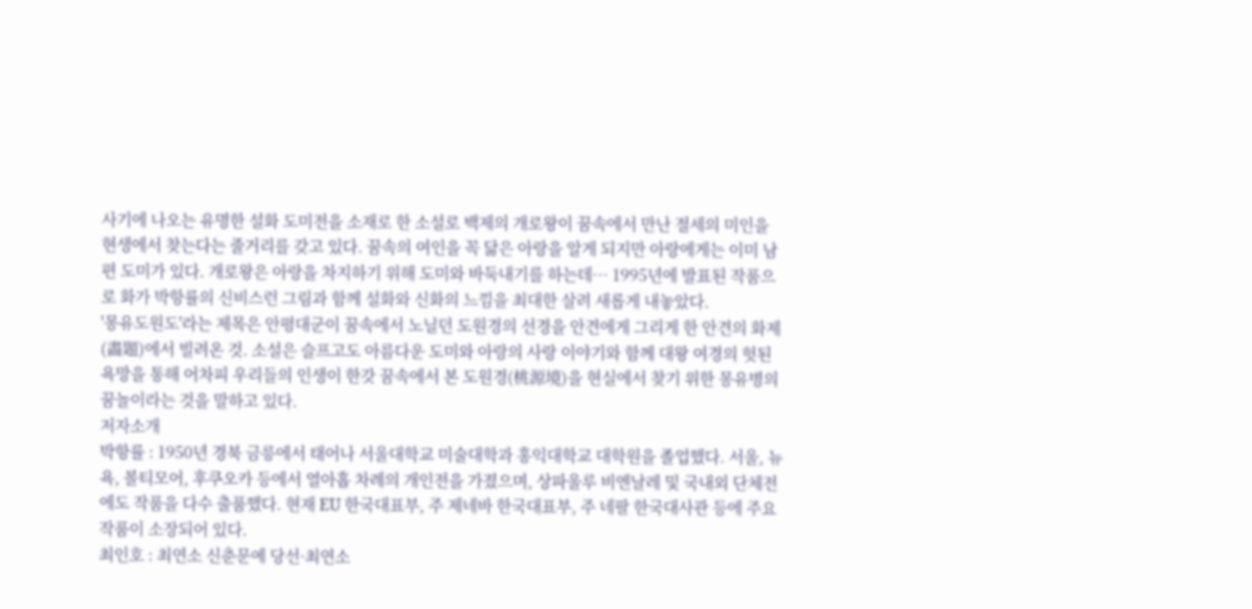사기에 나오는 유명한 설화 도미전을 소재로 한 소설로 백제의 개로왕이 꿈속에서 만난 절세의 미인을 현생에서 찾는다는 줄거리를 갖고 있다. 꿈속의 여인을 꼭 닮은 아랑을 알게 되지만 아랑에게는 이미 남편 도미가 있다. 개로왕은 아랑을 차지하기 위해 도미와 바둑내기를 하는데… 1995년에 발표된 작품으로 화가 박항률의 신비스런 그림과 함께 설화와 신화의 느낌을 최대한 살려 새롭게 내놓았다.
'몽유도원도'라는 제목은 안평대군이 꿈속에서 노닐던 도원경의 선경을 안견에게 그리게 한 안견의 화제(畵題)에서 빌려온 것. 소설은 슬프고도 아름다운 도미와 아랑의 사랑 이야기와 함께 대왕 여경의 헛된 욕망을 통해 어차피 우리들의 인생이 한갓 꿈속에서 본 도원경(桃源境)을 현실에서 찾기 위한 몽유병의 꿈놀이라는 것을 말하고 있다.
저자소개
박항률 : 1950년 경북 금릉에서 태어나 서울대학교 미술대학과 홍익대학교 대학원을 졸업했다. 서울, 뉴욕, 볼티모어, 후쿠오카 등에서 열아홉 차례의 개인전을 가졌으며, 상파울루 비엔날레 및 국내외 단체전에도 작품을 다수 출품했다. 현재 EU 한국대표부, 주 제네바 한국대표부, 주 네팔 한국대사관 등에 주요 작품이 소장되어 있다.
최인호 : 최연소 신춘문예 당선·최연소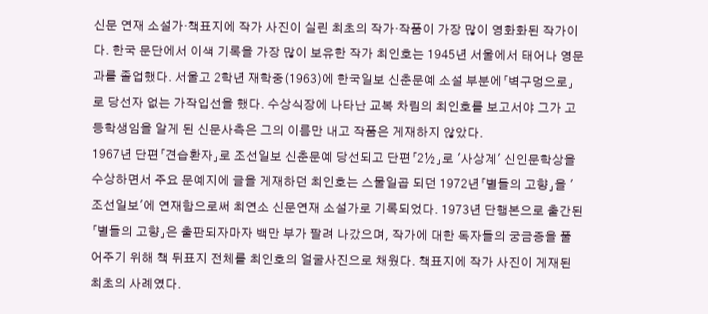신문 연재 소설가·책표지에 작가 사진이 실린 최초의 작가·작품이 가장 많이 영화화된 작가이다. 한국 문단에서 이색 기록을 가장 많이 보유한 작가 최인호는 1945년 서울에서 태어나 영문과를 졸업했다. 서울고 2학년 재학중(1963)에 한국일보 신춘문예 소설 부분에「벽구멍으로」로 당선자 없는 가작입선을 했다. 수상식장에 나타난 교복 차림의 최인호를 보고서야 그가 고등학생임을 알게 된 신문사측은 그의 이름만 내고 작품은 게재하지 않았다.
1967년 단편「견습환자」로 조선일보 신춘문예 당선되고 단편「2½」로 '사상계' 신인문학상을 수상하면서 주요 문예지에 글을 게재하던 최인호는 스물일곱 되던 1972년「별들의 고향」을 '조선일보'에 연재함으로써 최연소 신문연재 소설가로 기록되었다. 1973년 단행본으로 출간된「별들의 고향」은 출판되자마자 백만 부가 팔려 나갔으며, 작가에 대한 독자들의 궁금증을 풀어주기 위해 책 뒤표지 전체를 최인호의 얼굴사진으로 채웠다. 책표지에 작가 사진이 게재된 최초의 사례였다.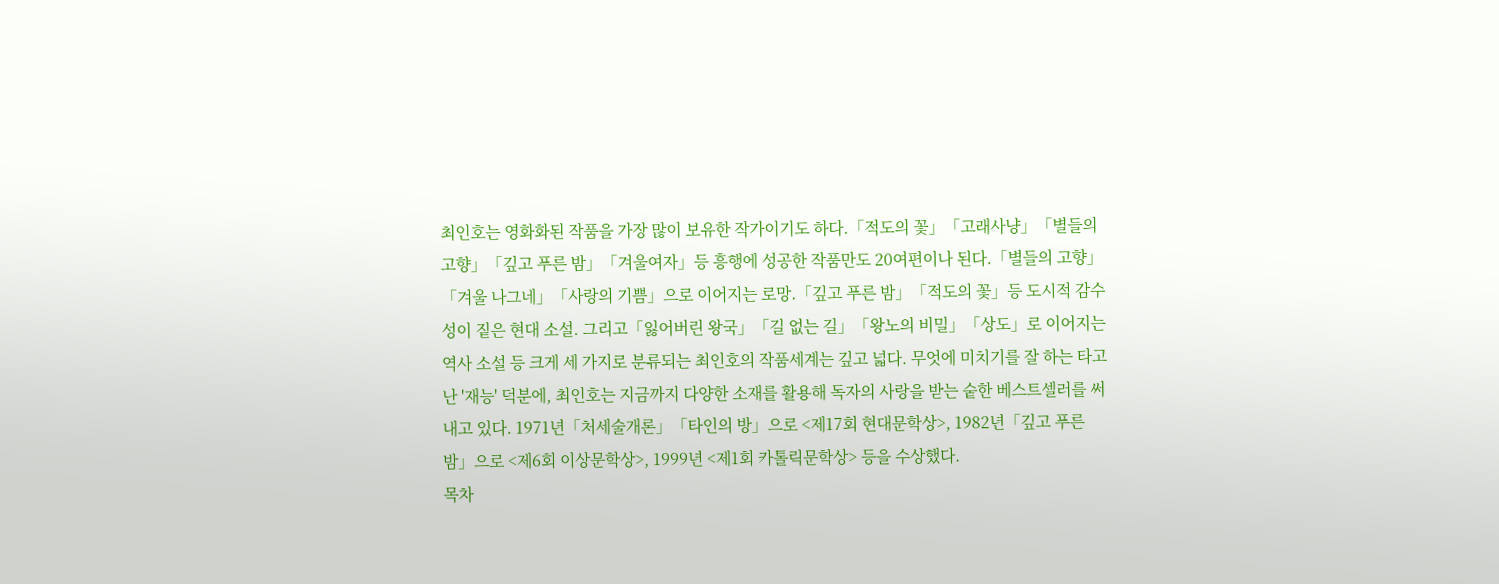최인호는 영화화된 작품을 가장 많이 보유한 작가이기도 하다.「적도의 꽃」「고래사냥」「별들의 고향」「깊고 푸른 밤」「겨울여자」등 흥행에 성공한 작품만도 20여편이나 된다.「별들의 고향」「겨울 나그네」「사랑의 기쁨」으로 이어지는 로망.「깊고 푸른 밤」「적도의 꽃」등 도시적 감수성이 짙은 현대 소설. 그리고「잃어버린 왕국」「길 없는 길」「왕노의 비밀」「상도」로 이어지는 역사 소설 등 크게 세 가지로 분류되는 최인호의 작품세계는 깊고 넓다. 무엇에 미치기를 잘 하는 타고난 '재능' 덕분에, 최인호는 지금까지 다양한 소재를 활용해 독자의 사랑을 받는 숱한 베스트셀러를 써내고 있다. 1971년「처세술개론」「타인의 방」으로 <제17회 현대문학상>, 1982년「깊고 푸른 밤」으로 <제6회 이상문학상>, 1999년 <제1회 카톨릭문학상> 등을 수상했다.
목차